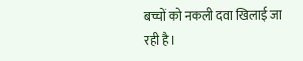बच्चों को नकली दवा खिलाई जा रही है।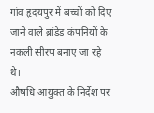गांव हृदयपुर में बच्चों को दिए जाने वाले ब्रांडेड कंपनियों के नकली सीरप बनाए जा रहे थे।
औषधि आयुक्त के निर्देश पर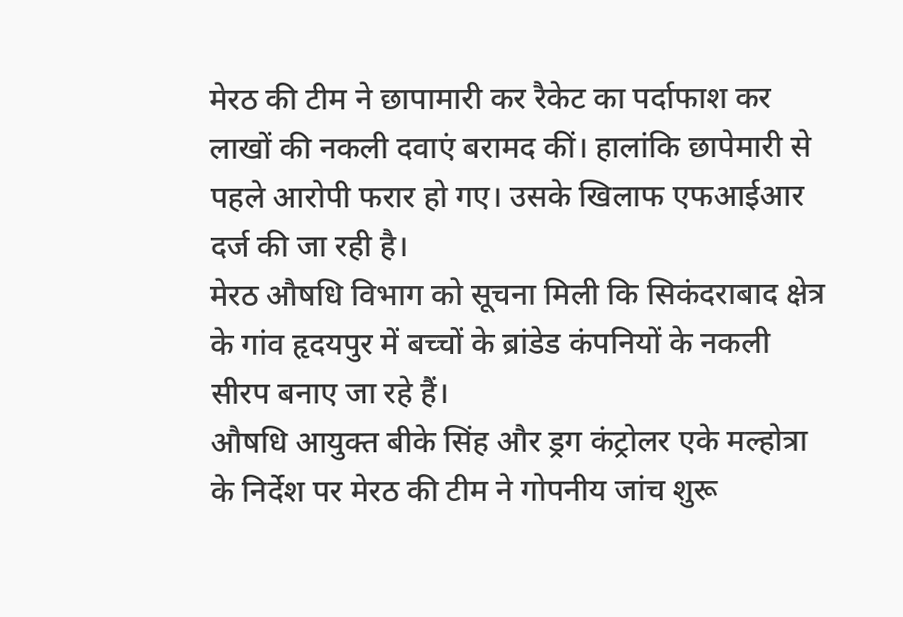मेरठ की टीम ने छापामारी कर रैकेट का पर्दाफाश कर लाखों की नकली दवाएं बरामद कीं। हालांकि छापेमारी से पहले आरोपी फरार हो गए। उसके खिलाफ एफआईआर दर्ज की जा रही है।
मेरठ औषधि विभाग को सूचना मिली कि सिकंदराबाद क्षेत्र के गांव हृदयपुर में बच्चों के ब्रांडेड कंपनियों के नकली सीरप बनाए जा रहे हैं।
औषधि आयुक्त बीके सिंह और ड्रग कंट्रोलर एके मल्होत्रा के निर्देश पर मेरठ की टीम ने गोपनीय जांच शुरू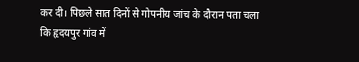कर दी। पिछले सात दिनों से गोपनीय जांच के दौरान पता चला कि हृदयपुर गांव में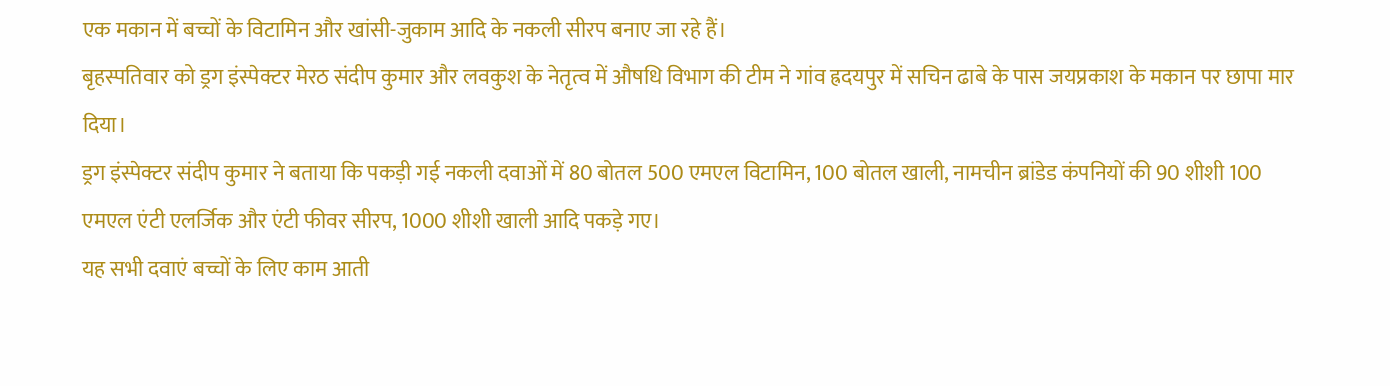एक मकान में बच्चों के विटामिन और खांसी-जुकाम आदि के नकली सीरप बनाए जा रहे हैं।
बृहस्पतिवार को ड्रग इंस्पेक्टर मेरठ संदीप कुमार और लवकुश के नेतृत्व में औषधि विभाग की टीम ने गांव ह्रदयपुर में सचिन ढाबे के पास जयप्रकाश के मकान पर छापा मार दिया।
ड्रग इंस्पेक्टर संदीप कुमार ने बताया कि पकड़ी गई नकली दवाओं में 80 बोतल 500 एमएल विटामिन, 100 बोतल खाली, नामचीन ब्रांडेड कंपनियों की 90 शीशी 100 एमएल एंटी एलर्जिक और एंटी फीवर सीरप, 1000 शीशी खाली आदि पकड़े गए।
यह सभी दवाएं बच्चों के लिए काम आती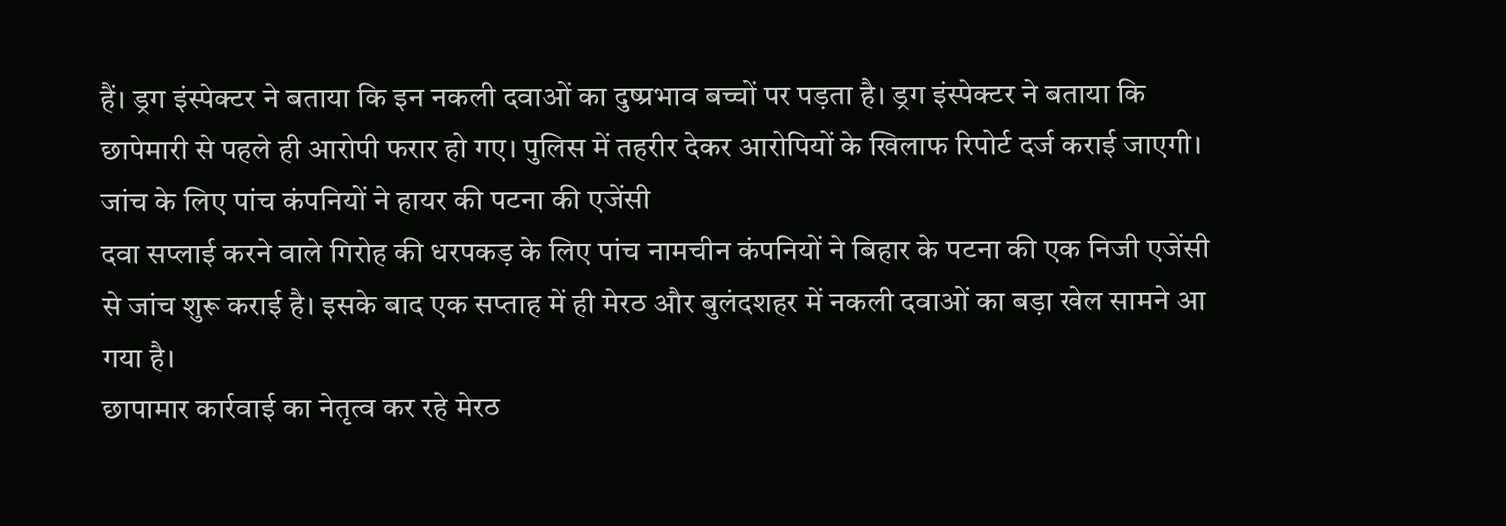हैं। ड्रग इंस्पेक्टर ने बताया कि इन नकली दवाओं का दुष्प्रभाव बच्चों पर पड़ता है। ड्रग इंस्पेक्टर ने बताया कि छापेमारी से पहले ही आरोपी फरार हो गए। पुलिस में तहरीर देकर आरोपियों के खिलाफ रिपोर्ट दर्ज कराई जाएगी।
जांच के लिए पांच कंपनियों ने हायर की पटना की एजेंसी
दवा सप्लाई करने वाले गिरोह की धरपकड़ के लिए पांच नामचीन कंपनियों ने बिहार के पटना की एक निजी एजेंसी से जांच शुरू कराई है। इसके बाद एक सप्ताह में ही मेरठ और बुलंदशहर में नकली दवाओं का बड़ा खेल सामने आ गया है।
छापामार कार्रवाई का नेतृत्व कर रहे मेरठ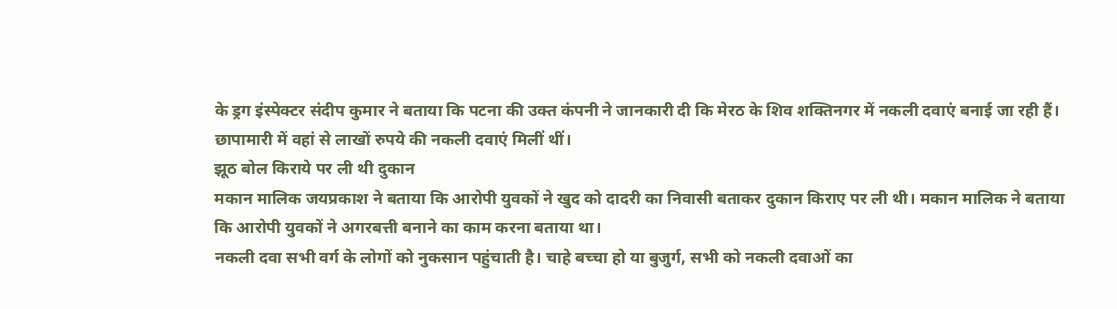के ड्रग इंस्पेक्टर संदीप कुमार ने बताया कि पटना की उक्त कंपनी ने जानकारी दी कि मेरठ के शिव शक्तिनगर में नकली दवाएं बनाई जा रही हैं। छापामारी में वहां से लाखों रुपये की नकली दवाएं मिलीं थीं।
झूठ बोल किराये पर ली थी दुकान
मकान मालिक जयप्रकाश ने बताया कि आरोपी युवकों ने खुद को दादरी का निवासी बताकर दुकान किराए पर ली थी। मकान मालिक ने बताया कि आरोपी युवकों ने अगरबत्ती बनाने का काम करना बताया था।
नकली दवा सभी वर्ग के लोगों को नुकसान पहुंचाती है। चाहे बच्चा हो या बुजुर्ग, सभी को नकली दवाओं का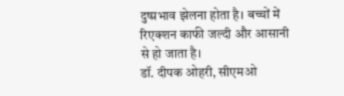दुष्प्रभाव झेलना होता है। बच्चों में रिएक्शन काफी जल्दी और आसानी से हो जाता है।
डॉ. दीपक ओहरी, सीएमओ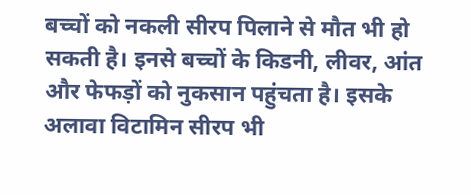बच्चों को नकली सीरप पिलाने से मौत भी हो सकती है। इनसे बच्चों के किडनी, लीवर, आंत और फेफड़ों को नुकसान पहुंचता है। इसके अलावा विटामिन सीरप भी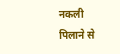नकली पिलाने से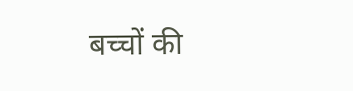बच्चों की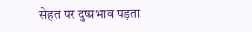सेहत पर दुष्प्रभाव पड़ता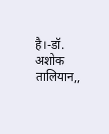है।-डॉ. अशोक तालियान,,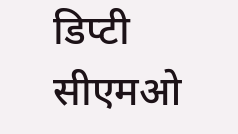डिप्टी सीएमओ